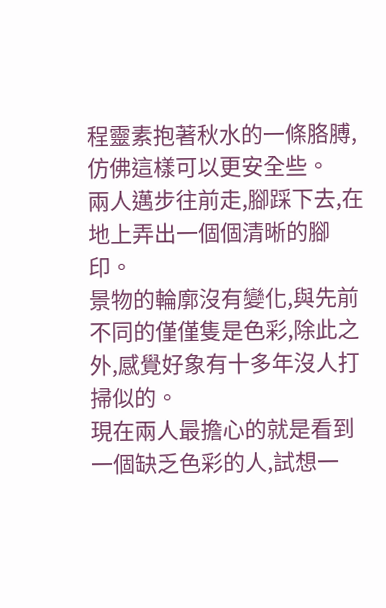程靈素抱著秋水的一條胳膊,仿佛這樣可以更安全些。
兩人邁步往前走,腳踩下去,在地上弄出一個個清晰的腳印。
景物的輪廓沒有變化,與先前不同的僅僅隻是色彩,除此之外,感覺好象有十多年沒人打掃似的。
現在兩人最擔心的就是看到一個缺乏色彩的人,試想一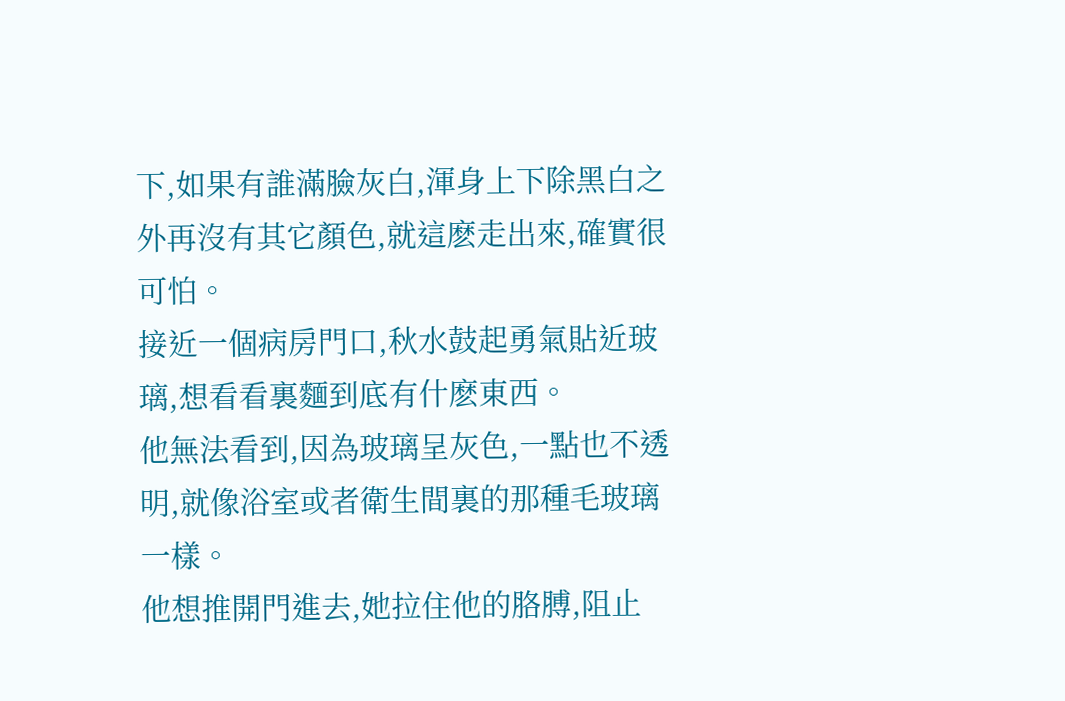下,如果有誰滿臉灰白,渾身上下除黑白之外再沒有其它顏色,就這麽走出來,確實很可怕。
接近一個病房門口,秋水鼓起勇氣貼近玻璃,想看看裏麵到底有什麽東西。
他無法看到,因為玻璃呈灰色,一點也不透明,就像浴室或者衛生間裏的那種毛玻璃一樣。
他想推開門進去,她拉住他的胳膊,阻止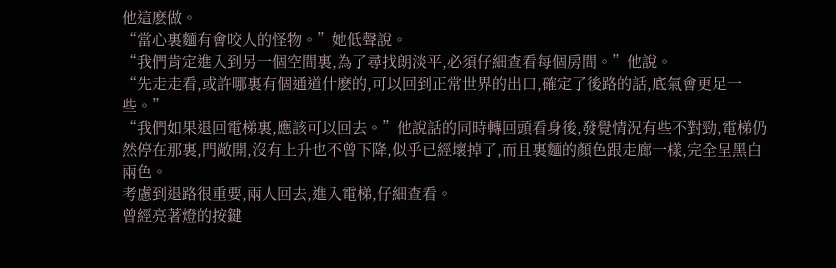他這麽做。
“當心裏麵有會咬人的怪物。”她低聲說。
“我們肯定進入到另一個空間裏,為了尋找朗淡平,必須仔細查看每個房間。”他說。
“先走走看,或許哪裏有個通道什麽的,可以回到正常世界的出口,確定了後路的話,底氣會更足一些。”
“我們如果退回電梯裏,應該可以回去。”他說話的同時轉回頭看身後,發覺情況有些不對勁,電梯仍然停在那裏,門敞開,沒有上升也不曾下降,似乎已經壞掉了,而且裏麵的顏色跟走廊一樣,完全呈黑白兩色。
考慮到退路很重要,兩人回去,進入電梯,仔細查看。
曾經亮著燈的按鍵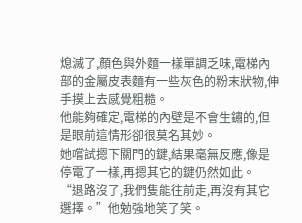熄滅了,顏色與外麵一樣單調乏味,電梯內部的金屬皮表麵有一些灰色的粉末狀物,伸手摸上去感覺粗糙。
他能夠確定,電梯的內壁是不會生鏽的,但是眼前這情形卻很莫名其妙。
她嚐試摁下關門的鍵,結果毫無反應,像是停電了一樣,再摁其它的鍵仍然如此。
“退路沒了,我們隻能往前走,再沒有其它選擇。”他勉強地笑了笑。